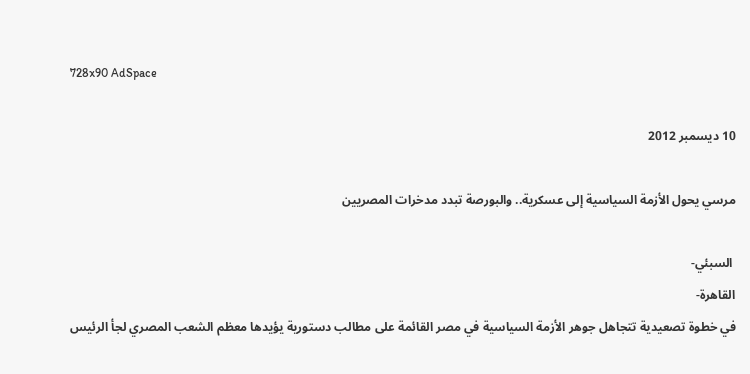728x90 AdSpace

10 ديسمبر 2012

مرسي يحول الأزمة السياسية إلى عسكرية.. والبورصة تبدد مدخرات المصريين

 السبئي-
القاهرة-
في خطوة تصعيدية تتجاهل جوهر الأزمة السياسية في مصر القائمة على مطالب دستورية يؤيدها معظم الشعب المصري لجأ الرئيس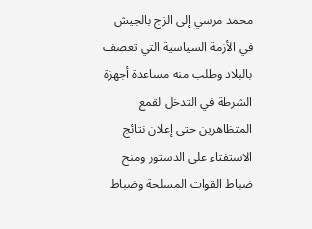محمد مرسي إلى الزج بالجيش في الأزمة السياسية التي تعصف بالبلاد وطلب منه مساعدة أجهزة الشرطة في التدخل لقمع المتظاهرين حتى إعلان نتائج الاستفتاء على الدستور ومنح ضباط القوات المسلحة وضباط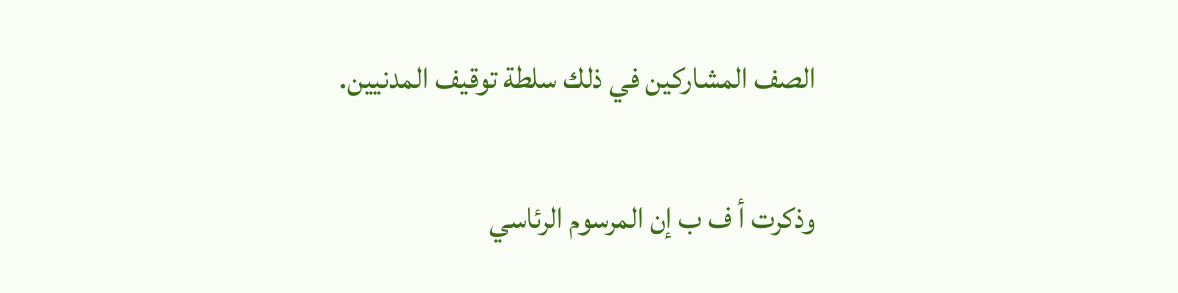الصف المشاركين في ذلك سلطة توقيف المدنيين.

وذكرت أ ف ب إن المرسوم الرئاسي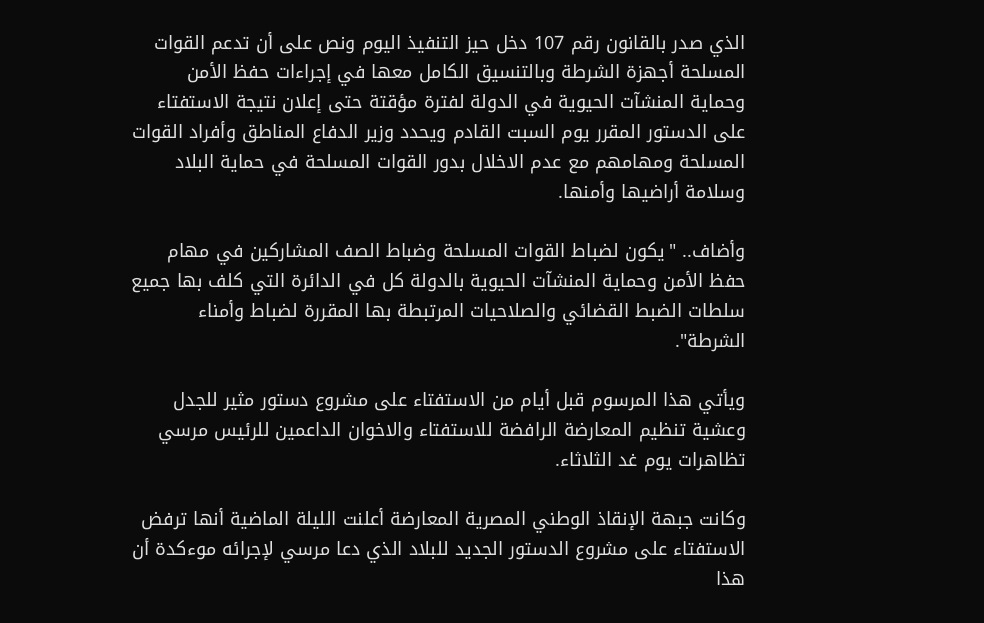الذي صدر بالقانون رقم 107 دخل حيز التنفيذ اليوم ونص على أن تدعم القوات المسلحة أجهزة الشرطة وبالتنسيق الكامل معها في إجراءات حفظ الأمن وحماية المنشآت الحيوية في الدولة لفترة مؤقتة حتى إعلان نتيجة الاستفتاء على الدستور المقرر يوم السبت القادم ويحدد وزير الدفاع المناطق وأفراد القوات المسلحة ومهامهم مع عدم الاخلال بدور القوات المسلحة في حماية البلاد وسلامة أراضيها وأمنها.

وأضاف.. "يكون لضباط القوات المسلحة وضباط الصف المشاركين في مهام حفظ الأمن وحماية المنشآت الحيوية بالدولة كل في الدائرة التي كلف بها جميع سلطات الضبط القضائي والصلاحيات المرتبطة بها المقررة لضباط وأمناء الشرطة".

ويأتي هذا المرسوم قبل أيام من الاستفتاء على مشروع دستور مثير للجدل وعشية تنظيم المعارضة الرافضة للاستفتاء والاخوان الداعمين للرئيس مرسي تظاهرات يوم غد الثلاثاء.

وكانت جبهة الإنقاذ الوطني المصرية المعارضة أعلنت الليلة الماضية أنها ترفض الاستفتاء على مشروع الدستور الجديد للبلاد الذي دعا مرسي لإجرائه موءكدة أن هذا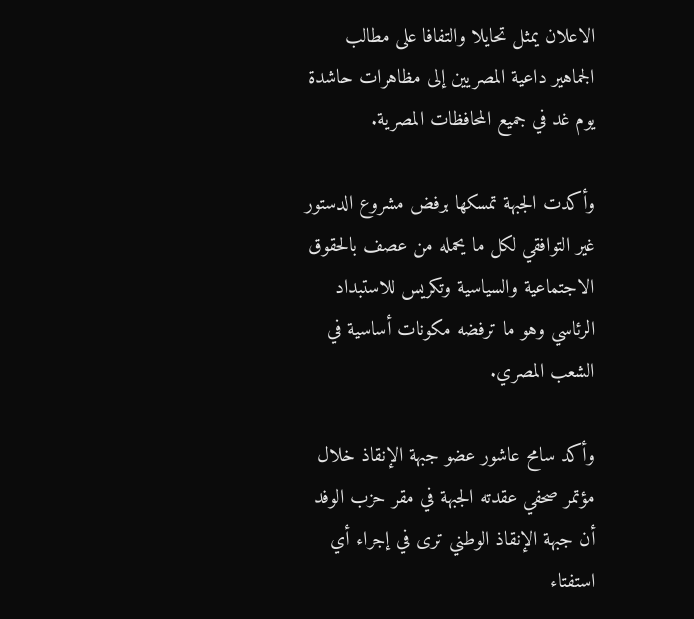الاعلان يمثل تحايلا والتفافا على مطالب الجماهير داعية المصريين إلى مظاهرات حاشدة يوم غد في جميع المحافظات المصرية.

وأكدت الجبهة تمسكها برفض مشروع الدستور غير التوافقي لكل ما يحمله من عصف بالحقوق الاجتماعية والسياسية وتكريس للاستبداد الرئاسي وهو ما ترفضه مكونات أساسية في الشعب المصري.

وأكد سامح عاشور عضو جبهة الإنقاذ خلال مؤتمر صحفي عقدته الجبهة في مقر حزب الوفد أن جبهة الإنقاذ الوطني ترى في إجراء أي استفتاء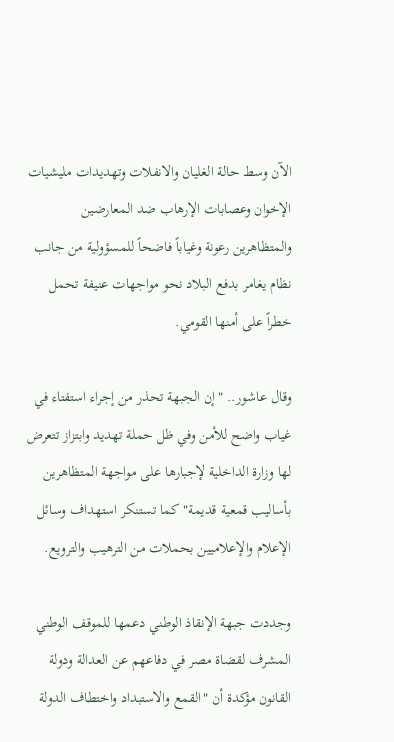الآن وسط حالة الغليان والانفلات وتهديدات مليشيات الإخوان وعصابات الإرهاب ضد المعارضين والمتظاهرين رعونة وغياباً فاضحاً للمسؤولية من جانب نظام يغامر بدفع البلاد نحو مواجهات عنيفة تحمل خطراً على أمنها القومي.

وقال عاشور.. "إن الجبهة تحذر من إجراء استفتاء في غياب واضح للأمن وفي ظل حملة تهديد وابتزاز تتعرض لها وزارة الداخلية لإجبارها على مواجهة المتظاهرين بأساليب قمعية قديمة" كما تستنكر استهداف وسائل الإعلام والإعلاميين بحملات من الترهيب والترويع.

وجددت جبهة الإنقاذ الوطني دعمها للموقف الوطني المشرف لقضاة مصر في دفاعهم عن العدالة ودولة القانون مؤكدة أن "القمع والاستبداد واختطاف الدولة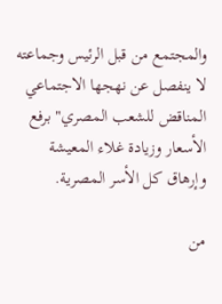والمجتمع من قبل الرئيس وجماعته لا ينفصل عن نهجها الاجتماعي المناقض للشعب المصري" برفع الأسعار وزيادة غلاء المعيشة وإرهاق كل الأسر المصرية.

من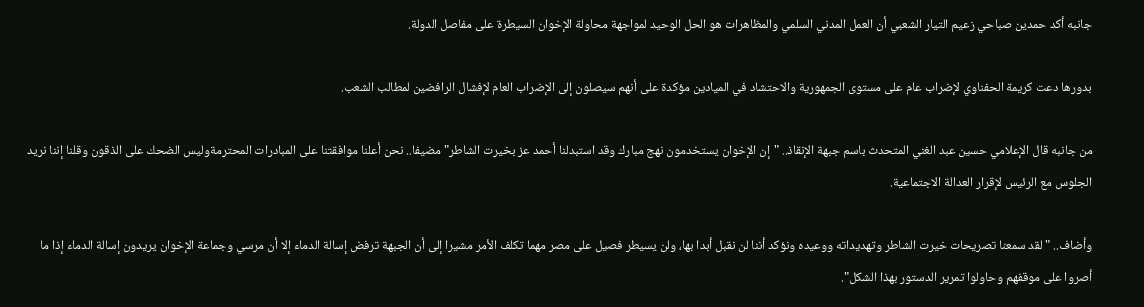جانبه أكد حمدين صباحي زعيم التيار الشعبي أن العمل المدني السلمي والمظاهرات هو الحل الوحيد لمواجهة محاولة الإخوان السيطرة على مفاصل الدولة.

بدورها دعت كريمة الحفناوي لإضراب عام على مستوى الجمهورية والاحتشاد في الميادين مؤكدة على أنهم سيصلون إلى الإضراب العام لإفشال الرافضين لمطالب الشعب.

من جانبه قال الإعلامي حسين عبد الغني المتحدث باسم جبهة الإنقاذ.. "إن الإخوان يستخدمون نهج مبارك وقد استبدلنا أحمد عز بخيرت الشاطر" مضيفا.. نحن أعلنا موافقتنا على المبادرات المحترمةوليس الضحك على الذقون وقلنا إننا نريد الجلوس مع الرئيس لإقرار العدالة الاجتماعية.

وأضاف.. "لقد سمعنا تصريحات خيرت الشاطر وتهديداته ووعيده ونؤكد أننا لن نقبل أبدا بها، ولن يسيطر فصيل على مصر مهما تكلف الأمر مشيرا إلى أن الجبهة ترفض إسالة الدماء إلا أن مرسي وجماعة الإخوان يريدون إسالة الدماء إذا ما أصروا على موقفهم وحاولوا تمرير الدستور بهذا الشكل".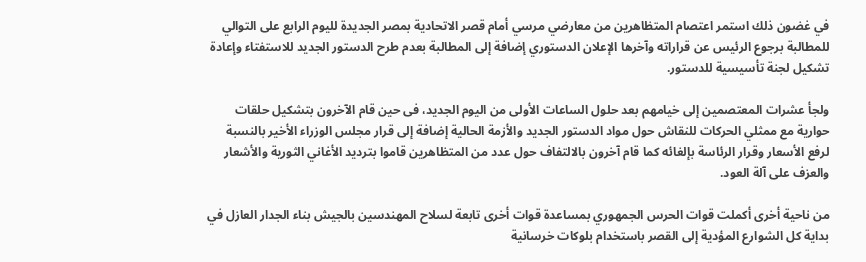في غضون ذلك استمر اعتصام المتظاهرين من معارضي مرسي أمام قصر الاتحادية بمصر الجديدة لليوم الرابع على التوالي للمطالبة برجوع الرئيس عن قراراته وآخرها الإعلان الدستوري إضافة إلى المطالبة بعدم طرح الدستور الجديد للاستفتاء وإعادة تشكيل لجنة تأسيسية للدستور.

ولجأ عشرات المعتصمين إلى خيامهم بعد حلول الساعات الأولى من اليوم الجديد، فى حين قام الآخرون بتشكيل حلقات حوارية مع ممثلي الحركات للنقاش حول مواد الدستور الجديد والأزمة الحالية إضافة إلى قرار مجلس الوزراء الأخير بالنسبة لرفع الأسعار وقرار الرئاسة بإلغائه كما قام آخرون بالالتفاف حول عدد من المتظاهرين قاموا بترديد الأغاني الثورية والأشعار والعزف على آلة العود.

من ناحية أخرى أكملت قوات الحرس الجمهوري بمساعدة قوات أخرى تابعة لسلاح المهندسين بالجيش بناء الجدار العازل في بداية كل الشوارع المؤدية إلى القصر باستخدام بلوكات خرسانية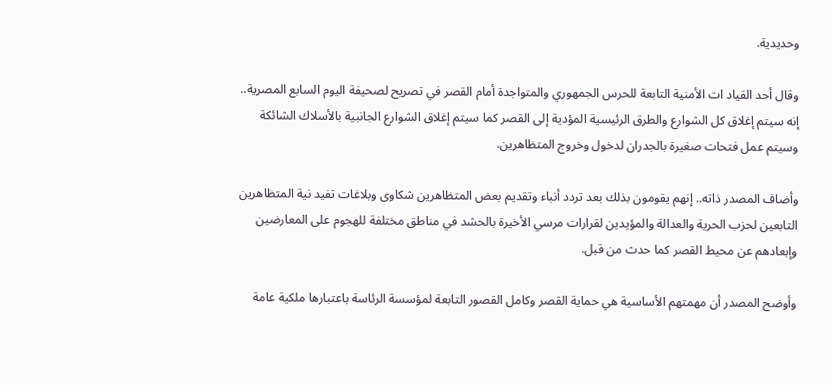وحديدية.

وقال أحد القياد ات الأمنية التابعة للحرس الجمهوري والمتواجدة أمام القصر في تصريح لصحيفة اليوم السابع المصرية.. إنه سيتم إغلاق كل الشوارع والطرق الرئيسية المؤدية إلى القصر كما سيتم إغلاق الشوارع الجانبية بالأسلاك الشائكة وسيتم عمل فتحات صغيرة بالجدران لدخول وخروج المتظاهرين.

وأضاف المصدر ذاته.. إنهم يقومون بذلك بعد تردد أنباء وتقديم بعض المتظاهرين شكاوى وبلاغات تفيد نية المتظاهرين التابعين لحزب الحرية والعدالة والمؤيدين لقرارات مرسي الأخيرة بالحشد في مناطق مختلفة للهجوم على المعارضين وإبعادهم عن محيط القصر كما حدث من قبل.

وأوضح المصدر أن مهمتهم الأساسية هي حماية القصر وكامل القصور التابعة لمؤسسة الرئاسة باعتبارها ملكية عامة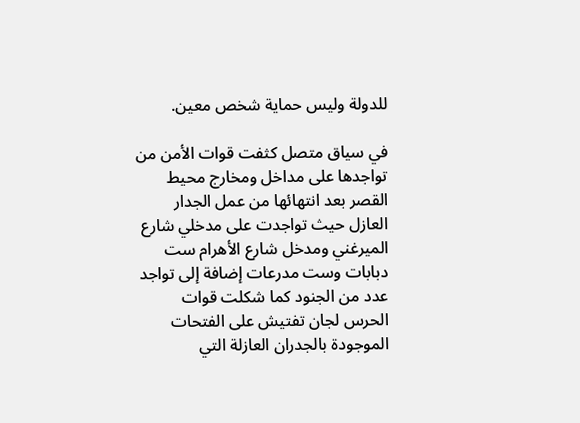للدولة وليس حماية شخص معين.

في سياق متصل كثفت قوات الأمن من تواجدها على مداخل ومخارج محيط القصر بعد انتهائها من عمل الجدار العازل حيث تواجدت على مدخلي شارع الميرغني ومدخل شارع الأهرام ست دبابات وست مدرعات إضافة إلى تواجد عدد من الجنود كما شكلت قوات الحرس لجان تفتيش على الفتحات الموجودة بالجدران العازلة التي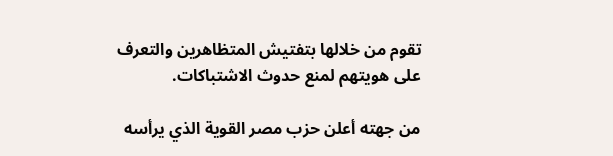تقوم من خلالها بتفتيش المتظاهرين والتعرف على هويتهم لمنع حدوث الاشتباكات.

من جهته أعلن حزب مصر القوية الذي يرأسه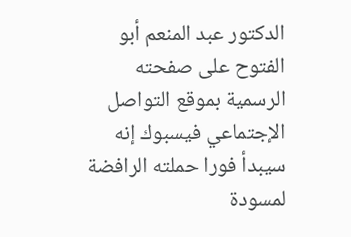الدكتور عبد المنعم أبو الفتوح على صفحته الرسمية بموقع التواصل الإجتماعي فيسبوك إنه سيبدأ فورا حملته الرافضة لمسودة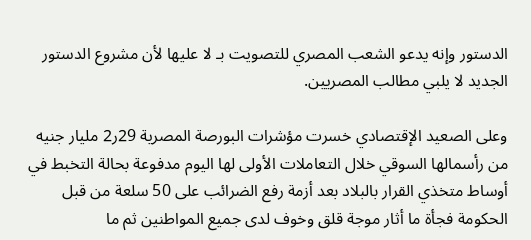الدستور وإنه يدعو الشعب المصري للتصويت بـ لا عليها لأن مشروع الدستور الجديد لا يلبي مطالب المصريين.

وعلى الصعيد الإقتصادي خسرت مؤشرات البورصة المصرية 29ر2 مليار جنيه من رأسمالها السوقي خلال التعاملات الأولى لها اليوم مدفوعة بحالة التخبط في أوساط متخذي القرار بالبلاد بعد أزمة رفع الضرائب على 50 سلعة من قبل الحكومة فجأة ما أثار موجة قلق وخوف لدى جميع المواطنين ثم ما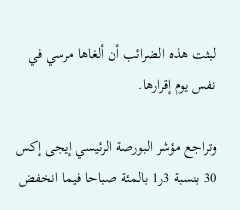لبثت هذه الضرائب أن ألغاها مرسي في نفس يوم إقرارها.

وتراجع مؤشر البورصة الرئيسي إيجى إكس 30 بنسبة 3ر1 بالمئة صباحا فيما انخفض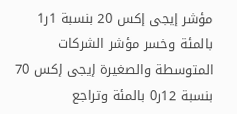مؤشر إيجى إكس 20 بنسبة 1ر1 بالمئة وخسر مؤشر الشركات المتوسطة والصغيرة إيجى إكس 70 بنسبة 12ر0 بالمئة وتراجع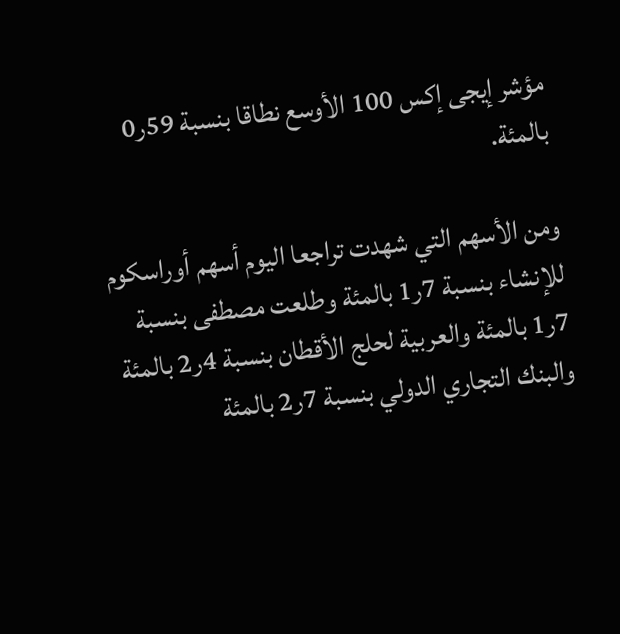مؤشر إيجى إكس 100 الأوسع نطاقا بنسبة 59ر0 بالمئة.

ومن الأسهم التي شهدت تراجعا اليوم أسهم أوراسكوم للإنشاء بنسبة 7ر1 بالمئة وطلعت مصطفى بنسبة 7ر1 بالمئة والعربية لحلج الأقطان بنسبة 4ر2 بالمئة والبنك التجاري الدولي بنسبة 7ر2 بالمئة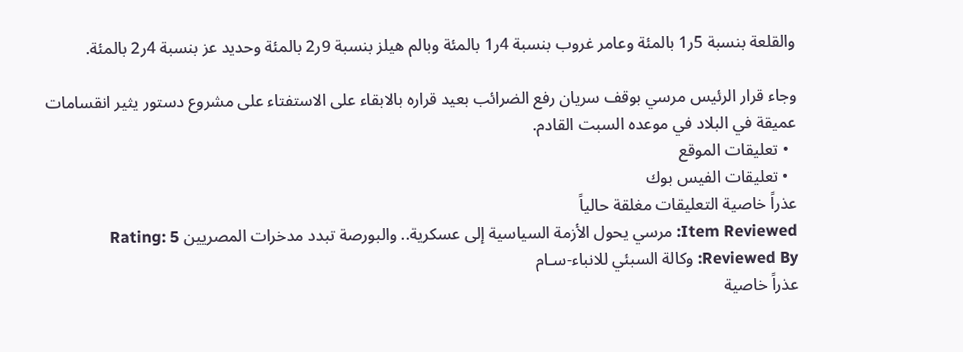والقلعة بنسبة 5ر1 بالمئة وعامر غروب بنسبة 4ر1 بالمئة وبالم هيلز بنسبة 9ر2 بالمئة وحديد عز بنسبة 4ر2 بالمئة.

وجاء قرار الرئيس مرسي بوقف سريان رفع الضرائب بعيد قراره بالابقاء على الاستفتاء على مشروع دستور يثير انقسامات عميقة في البلاد في موعده السبت القادم.
  • تعليقات الموقع
  • تعليقات الفيس بوك
عذراً خاصية التعليقات مغلقة حالياً
Item Reviewed: مرسي يحول الأزمة السياسية إلى عسكرية.. والبورصة تبدد مدخرات المصريين Rating: 5 Reviewed By: وكالة السبئي للانباء-سـام
عذراً خاصية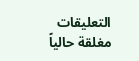التعليقات مغلقة حالياً